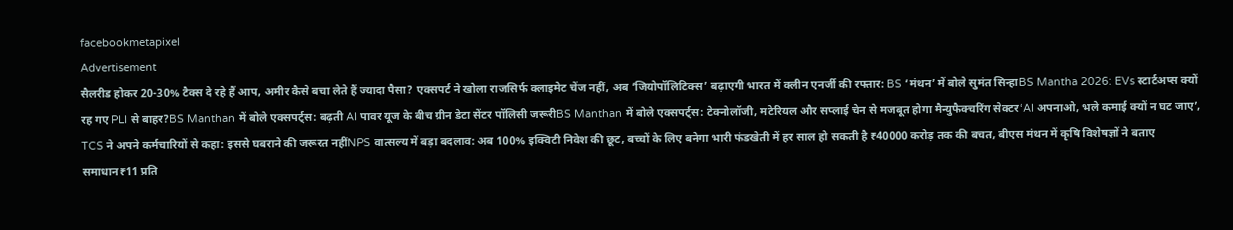facebookmetapixel
Advertisement
सैलरीड होकर 20-30% टैक्स दे रहे हैं आप, अमीर कैसे बचा लेते हैं ज्यादा पैसा? एक्सपर्ट ने खोला राजसिर्फ क्लाइमेट चेंज नहीं, अब ‘जियोपॉलिटिक्स’ बढ़ाएगी भारत में क्लीन एनर्जी की रफ्तार: BS ‘मंथन’ में बोले सुमंत सिन्हाBS Mantha 2026: EVs स्टार्टअप्स क्यों रह गए PLI से बाहर?BS Manthan में बोले एक्सपर्ट्स: बढ़ती AI पावर यूज के बीच ग्रीन डेटा सेंटर पॉलिसी जरूरीBS Manthan में बोले एक्सपर्ट्स: टेक्नोलॉजी, मटेरियल और सप्लाई चेन से मजबूत होगा मैन्युफैक्चरिंग सेक्टर‘AI अपनाओ, भले कमाई क्यों न घट जाए’, TCS ने अपने कर्मचारियों से कहा: इससे घबराने की जरूरत नहींNPS वात्सल्य में बड़ा बदलाव: अब 100% इक्विटी निवेश की छूट, बच्चों के लिए बनेगा भारी फंडखेती में हर साल हो सकती है ₹40000 करोड़ तक की बचत, बीएस मंथन में कृषि विशेषज्ञों ने बताए समाधान₹11 प्रति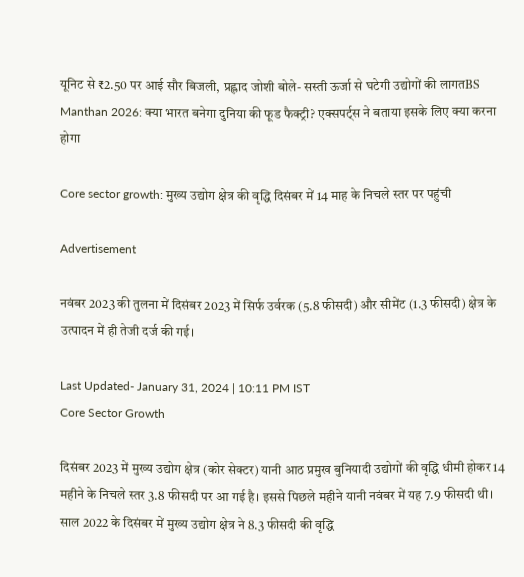यूनिट से ₹2.50 पर आई सौर बिजली, प्रह्लाद जोशी बोले- सस्ती ऊर्जा से घटेगी उद्योगों की लागतBS Manthan 2026: क्या भारत बनेगा दुनिया की फूड फैक्ट्री? एक्सपर्ट्स ने बताया इसके लिए क्या करना होगा

Core sector growth: मुख्य उद्योग क्षेत्र की वृद्धि दिसंबर में 14 माह के निचले स्तर पर पहुंची

Advertisement

नवंबर 2023 की तुलना में दिसंबर 2023 में सिर्फ उर्वरक (5.8 फीसदी) और सीमेंट (1.3 फीसदी) क्षेत्र के उत्पादन में ही तेजी दर्ज की गई।

Last Updated- January 31, 2024 | 10:11 PM IST
Core Sector Growth

दिसंबर 2023 में मुख्य उद्योग क्षेत्र (कोर सेक्टर) यानी आठ प्रमुख बुनियादी उद्योगों की वृद्धि धीमी होकर 14 महीने के निचले स्तर 3.8 फीसदी पर आ गई है। इससे पिछले महीने यानी नवंबर में यह 7.9 फीसदी थी। साल 2022 के दिसंबर में मुख्य उद्योग क्षेत्र ने 8.3 फीसदी की वृद्धि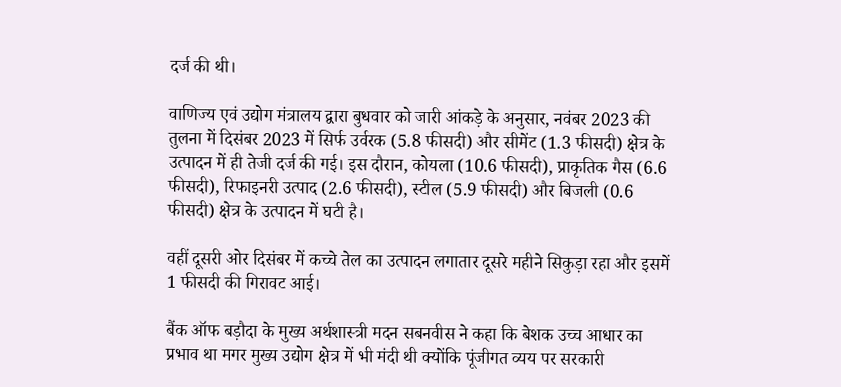दर्ज की थी।

वाणिज्य एवं उद्योग मंत्रालय द्वारा बुधवार को जारी आंकड़े के अनुसार, नवंबर 2023 की तुलना में दिसंबर 2023 में सिर्फ उर्वरक (5.8 फीसदी) और सीमेंट (1.3 फीसदी) क्षेत्र के उत्पादन में ही तेजी दर्ज की गई। इस दौरान, कोयला (10.6 फीसदी), प्राकृतिक गैस (6.6 फीसदी), रिफाइनरी उत्पाद (2.6 फीसदी), स्टील (5.9 फीसदी) और बिजली (0.6 फीसदी) क्षेत्र के उत्पादन में घटी है।

वहीं दूसरी ओर दिसंबर में कच्चे तेल का उत्पादन लगातार दूसरे महीने सिकुड़ा रहा और इसमें 1 फीसदी की गिरावट आई।

बैंक ऑफ बड़ौदा के मुख्य अर्थशास्त्री मदन सबनवीस ने कहा कि बेशक उच्च आधार का प्रभाव था मगर मुख्य उद्योग क्षेत्र में भी मंदी थी क्योंकि पूंजीगत व्यय पर सरकारी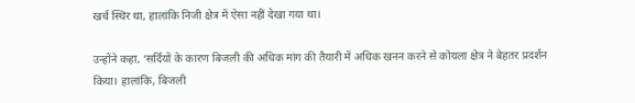खर्च स्थिर था, हालांकि निजी क्षेत्र में ऐसा नहीं देखा गया था।

उन्होंने कहा, ‘सर्दियों के कारण बिजली की अधिक मांग की तैयारी में अधिक खनन करने से कोयला क्षेत्र ने बेहतर प्रदर्शन किया। हालांकि, बिजली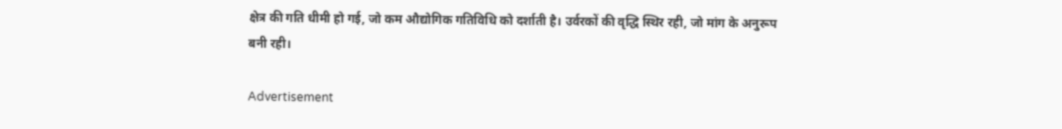क्षेत्र की गति धीमी हो गई, जो कम औद्योगिक गतिविधि को दर्शाती है। उर्वरकों की वृद्धि स्थिर रही, जो मांग के अनुरूप बनी रही।

Advertisement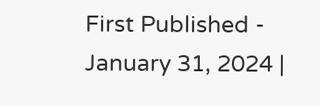First Published - January 31, 2024 |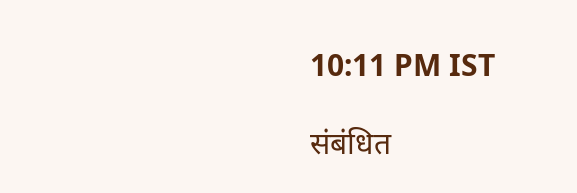10:11 PM IST

संबंधित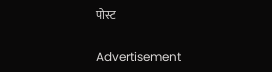पोस्ट

Advertisement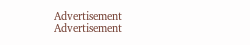Advertisement
Advertisement